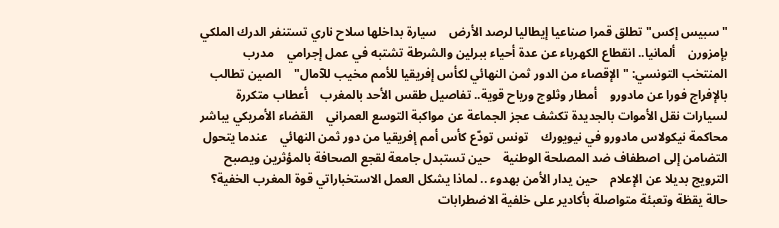"سبيس إكس" تطلق قمرا صناعيا إيطاليا لرصد الأرض    سيارة بداخلها سلاح ناري تستنفر الدرك الملكي بإمزورن    ألمانيا.. انقطاع الكهرباء عن عدة أحياء ببرلين والشرطة تشتبه في عمل إجرامي    مدرب المنتخب التونسي: "الإقصاء من الدور ثمن النهائي لكأس إفريقيا للأمم مخيب للآمال"    الصين تطالب بالإفراج فورا عن مادورو    أمطار وثلوج ورياح قوية.. تفاصيل طقس الأحد بالمغرب    أعطاب متكررة لسيارات نقل الأموات بالجديدة تكشف عجز الجماعة عن مواكبة التوسع العمراني    القضاء الأمريكي يباشر محاكمة نيكولاس مادورو في نيويورك    تونس تودّع كأس أمم إفريقيا من دور ثمن النهائي    عندما يتحول التضامن إلى اصطفاف ضد المصلحة الوطنية    حين تستبدل جامعة لقجع الصحافة بالمؤثرين ويصبح الترويج بديلا عن الإعلام    حين يدار الأمن بهدوء .. لماذا يشكل العمل الاستخباراتي قوة المغرب الخفية؟    حالة يقظة وتعبئة متواصلة بأكادير على خلفية الاضطرابات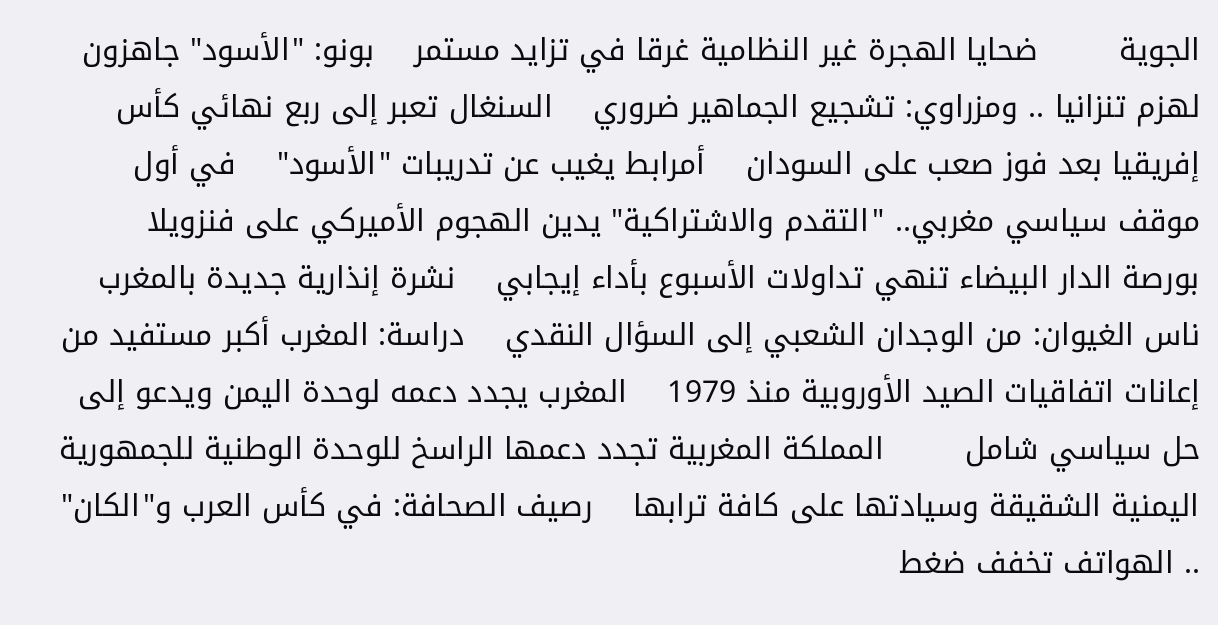الجوية        ضحايا الهجرة غير النظامية غرقا في تزايد مستمر    بونو: "الأسود" جاهزون لهزم تنزانيا .. ومزراوي: تشجيع الجماهير ضروري    السنغال تعبر إلى ربع نهائي كأس إفريقيا بعد فوز صعب على السودان    أمرابط يغيب عن تدريبات "الأسود"    في أول موقف سياسي مغربي.. "التقدم والاشتراكية" يدين الهجوم الأميركي على فنزويلا        بورصة الدار البيضاء تنهي تداولات الأسبوع بأداء إيجابي    نشرة إنذارية جديدة بالمغرب    ناس الغيوان: من الوجدان الشعبي إلى السؤال النقدي    دراسة: المغرب أكبر مستفيد من إعانات اتفاقيات الصيد الأوروبية منذ 1979    المغرب يجدد دعمه لوحدة اليمن ويدعو إلى حل سياسي شامل        المملكة المغربية تجدد دعمها الراسخ للوحدة الوطنية للجمهورية اليمنية الشقيقة وسيادتها على كافة ترابها    رصيف الصحافة: في كأس العرب و"الكان" .. الهواتف تخفف ضغط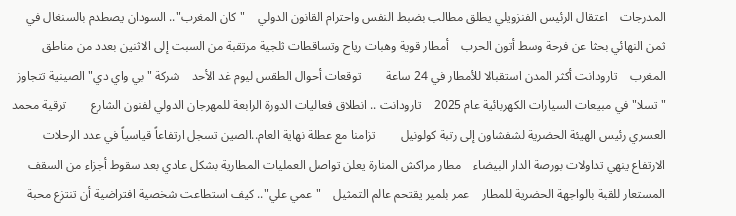المدرجات    اعتقال الرئيس الفنزويلي يطلق مطالب بضبط النفس واحترام القانون الدولي    "كان المغرب".. السودان يصطدم بالسنغال في ثمن النهائي بحثا عن فرحة وسط أتون الحرب    أمطار قوية وهبات رياح وتساقطات ثلجية مرتقبة من السبت إلى الاثنين بعدد من مناطق المغرب    تارودانت أكثر المدن استقبالا للأمطار في 24 ساعة        توقعات أحوال الطقس ليوم غد الأحد    شركة "بي واي دي" الصينية تتجاوز "تسلا" في مبيعات السيارات الكهربائية عام 2025    تارودانت .. انطلاق فعاليات الدورة الرابعة للمهرجان الدولي لفنون الشارع        ترقية محمد العسري رئيس الهيئة الحضرية لشفشاون إلى رتبة كولونيل        تزامنا مع عطلة نهاية العام..الصين تسجل ارتفاعاً قياسياً في عدد الرحلات    الارتفاع ينهي تداولات بورصة الدار البيضاء    مطار مراكش المنارة يعلن تواصل العمليات المطارية بشكل عادي بعد سقوط أجزاء من السقف المستعار للقبة بالواجهة الحضرية للمطار    عمر بلمير يقتحم عالم التمثيل    "عمي علي".. كيف استطاعت شخصية افتراضية أن تنتزع محبة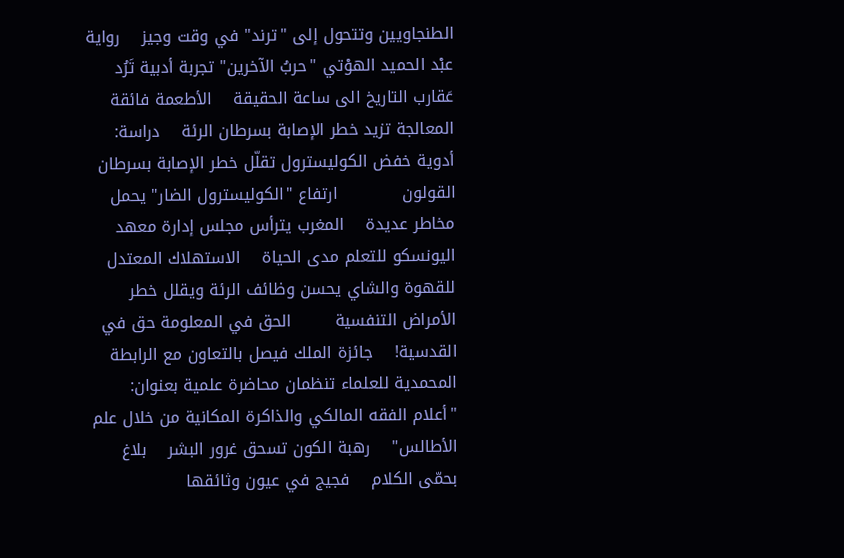الطنجاويين وتتحول إلى "ترند" في وقت وجيز    رواية عبْد الحميد الهوْتي "حربُ الآخرين" تجربة أدبية تَرُد عَقارب التاريخ الى ساعة الحقيقة    الأطعمة فائقة المعالجة تزيد خطر الإصابة بسرطان الرئة    دراسة: أدوية خفض الكوليسترول تقلّل خطر الإصابة بسرطان القولون            ارتفاع "الكوليسترول الضار" يحمل مخاطر عديدة    المغرب يترأس مجلس إدارة معهد اليونسكو للتعلم مدى الحياة    الاستهلاك المعتدل للقهوة والشاي يحسن وظائف الرئة ويقلل خطر الأمراض التنفسية        الحق في المعلومة حق في القدسية!    جائزة الملك فيصل بالتعاون مع الرابطة المحمدية للعلماء تنظمان محاضرة علمية بعنوان: "أعلام الفقه المالكي والذاكرة المكانية من خلال علم الأطالس"    رهبة الكون تسحق غرور البشر    بلاغ بحمّى الكلام    فجيج في عيون وثائقها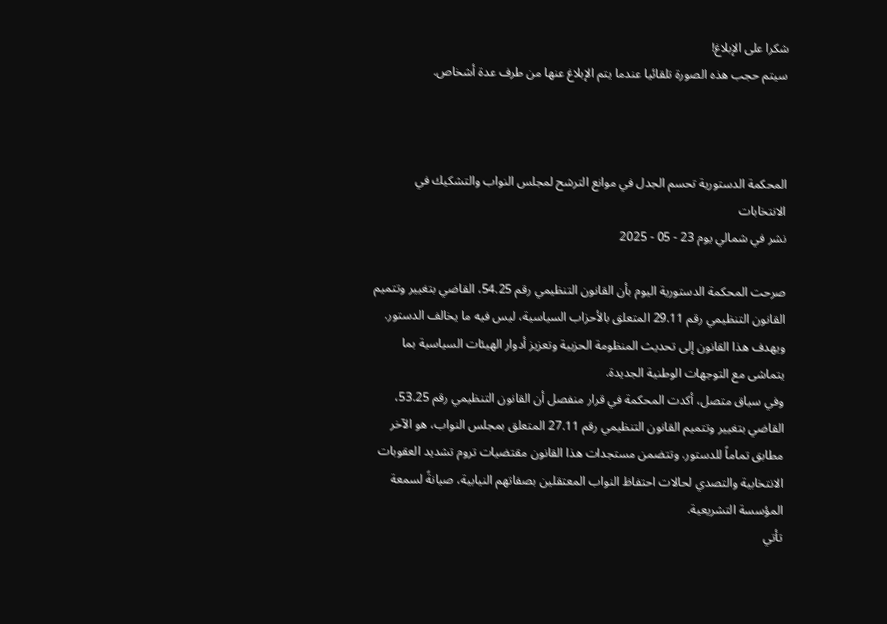شكرا على الإبلاغ!
سيتم حجب هذه الصورة تلقائيا عندما يتم الإبلاغ عنها من طرف عدة أشخاص.



المحكمة الدستورية تحسم الجدل في موانع الترشح لمجلس النواب والتشكيك في الانتخابات
نشر في شمالي يوم 23 - 05 - 2025

صرحت المحكمة الدستورية اليوم بأن القانون التنظيمي رقم 54.25، القاضي بتغيير وتتميم القانون التنظيمي رقم 29.11 المتعلق بالأحزاب السياسية، ليس فيه ما يخالف الدستور. ويهدف هذا القانون إلى تحديث المنظومة الحزبية وتعزيز أدوار الهيئات السياسية بما يتماشى مع التوجهات الوطنية الجديدة.
وفي سياق متصل، أكدت المحكمة في قرار منفصل أن القانون التنظيمي رقم 53.25، القاضي بتغيير وتتميم القانون التنظيمي رقم 27.11 المتعلق بمجلس النواب، هو الآخر مطابق تماماً للدستور. وتتضمن مستجدات هذا القانون مقتضيات تروم تشديد العقوبات الانتخابية والتصدي لحالات احتفاظ النواب المعتقلين بصفاتهم النيابية، صيانةً لسمعة المؤسسة التشريعية.
تأتي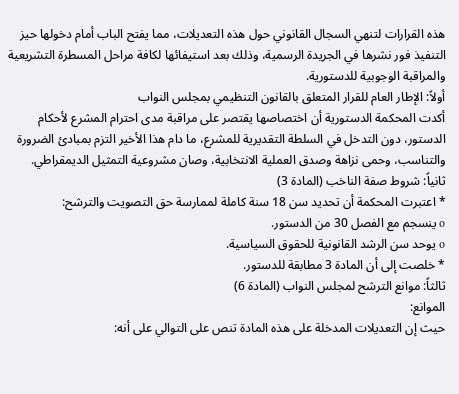هذه القرارات لتنهي السجال القانوني حول هذه التعديلات، مما يفتح الباب أمام دخولها حيز التنفيذ فور نشرها في الجريدة الرسمية، وذلك بعد استيفائها لكافة مراحل المسطرة التشريعية والمراقبة الوجوبية للدستورية.
أولاً: الإطار العام للقرار المتعلق بالقانون التنظيمي بمجلس النواب
أكدت المحكمة الدستورية أن اختصاصها يقتصر على مراقبة مدى احترام المشرع لأحكام الدستور، دون التدخل في السلطة التقديرية للمشرع، ما دام هذا الأخير التزم بمبادئ الضرورة والتناسب، وحمى نزاهة وصدق العملية الانتخابية، وصان مشروعية التمثيل الديمقراطي.
ثانياً: شروط صفة الناخب (المادة 3)
* اعتبرت المحكمة أن تحديد سن 18 سنة كاملة لممارسة حق التصويت والترشح:
o ينسجم مع الفصل 30 من الدستور.
o يوحد سن الرشد القانونية للحقوق السياسية.
* خلصت إلى أن المادة 3 مطابقة للدستور.
ثالثاً: موانع الترشح لمجلس النواب (المادة 6)
الموانع:
حيث إن التعديلات المدخلة على هذه المادة تنص على التوالي على أنه: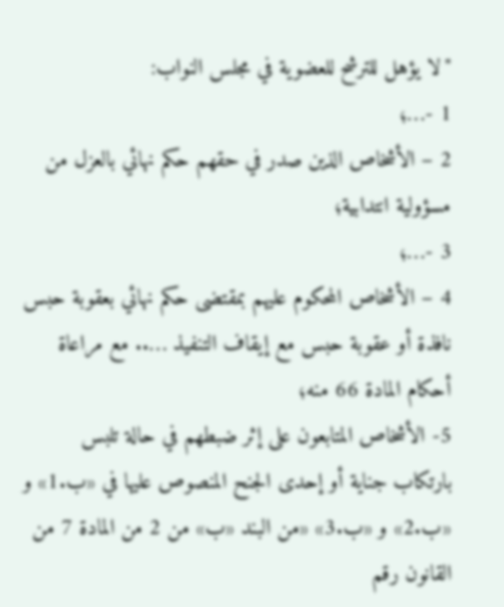"لا يؤهل للترشح للعضوية في مجلس النواب:
1 -…؛
2 – الأشخاص الذين صدر في حقهم حكم نهائي بالعزل من مسؤولية انتدابية؛
3 -…؛
4 – الأشخاص المحكوم عليهم بمقتضى حكم نهائي بعقوبة حبس نافذة أو عقوبة حبس مع إيقاف التنفيذ ….. مع مراعاة أحكام المادة 66 منه؛
5- الأشخاص المتابعون على إثر ضبطهم في حالة تلبس بارتكاب جناية أو إحدى الجنح المنصوص عليها في «ب.1» و «ب.2» و «ب.3» «من البند «ب» من 2 من المادة 7 من القانون رقم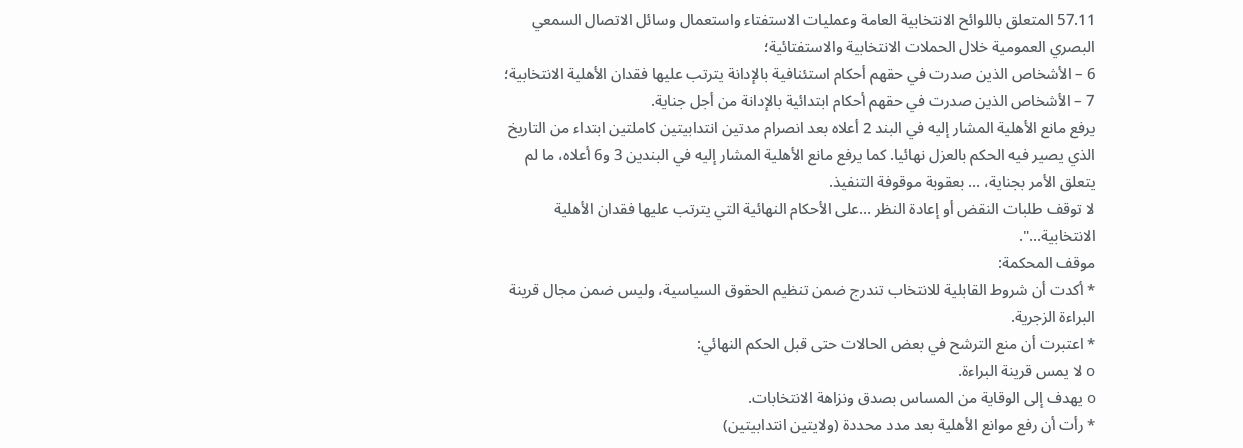57.11 المتعلق باللوائح الانتخابية العامة وعمليات الاستفتاء واستعمال وسائل الاتصال السمعي البصري العمومية خلال الحملات الانتخابية والاستفتائية؛
6 – الأشخاص الذين صدرت في حقهم أحكام استئنافية بالإدانة يترتب عليها فقدان الأهلية الانتخابية؛
7 – الأشخاص الذين صدرت في حقهم أحكام ابتدائية بالإدانة من أجل جناية.
يرفع مانع الأهلية المشار إليه في البند 2 أعلاه بعد انصرام مدتين انتدابيتين كاملتين ابتداء من التاريخ الذي يصير فيه الحكم بالعزل نهائيا. كما يرفع مانع الأهلية المشار إليه في البندين 3 و6 أعلاه، ما لم يتعلق الأمر بجناية، … بعقوبة موقوفة التنفيذ.
لا توقف طلبات النقض أو إعادة النظر …على الأحكام النهائية التي يترتب عليها فقدان الأهلية الانتخابية…".
موقف المحكمة:
* أكدت أن شروط القابلية للانتخاب تندرج ضمن تنظيم الحقوق السياسية، وليس ضمن مجال قرينة البراءة الزجرية.
* اعتبرت أن منع الترشح في بعض الحالات حتى قبل الحكم النهائي:
o لا يمس قرينة البراءة.
o يهدف إلى الوقاية من المساس بصدق ونزاهة الانتخابات.
* رأت أن رفع موانع الأهلية بعد مدد محددة (ولايتين انتدابيتين)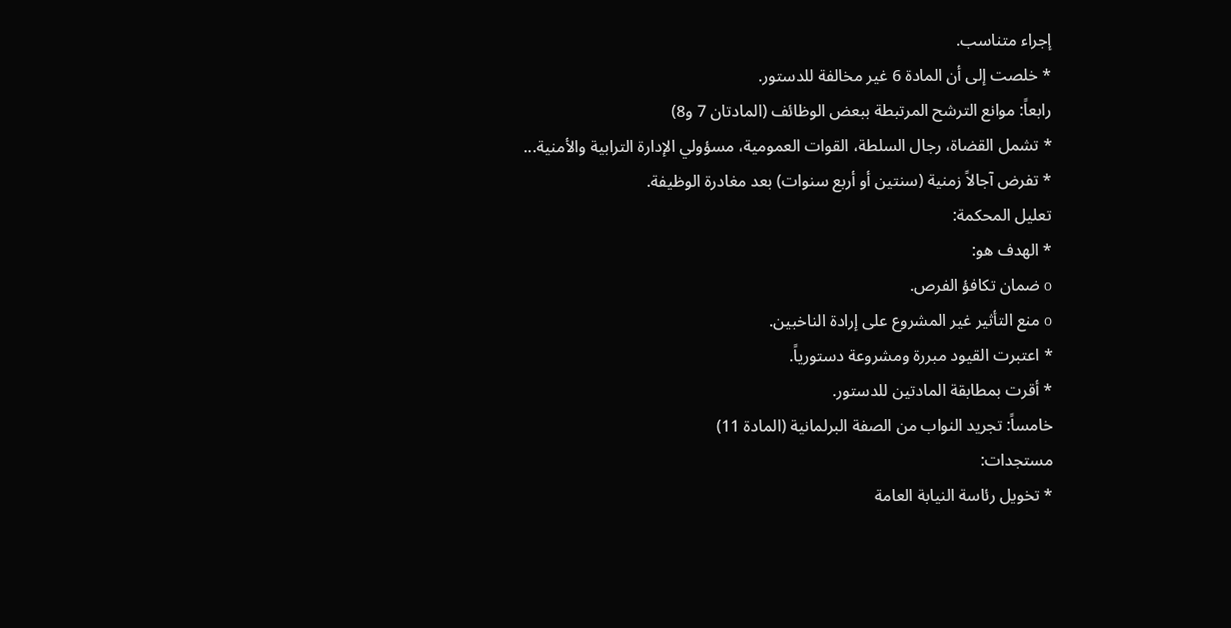إجراء متناسب.
* خلصت إلى أن المادة 6 غير مخالفة للدستور.
رابعاً: موانع الترشح المرتبطة ببعض الوظائف (المادتان 7 و8)
* تشمل القضاة، رجال السلطة، القوات العمومية، مسؤولي الإدارة الترابية والأمنية...
* تفرض آجالاً زمنية (سنتين أو أربع سنوات) بعد مغادرة الوظيفة.
تعليل المحكمة:
* الهدف هو:
o ضمان تكافؤ الفرص.
o منع التأثير غير المشروع على إرادة الناخبين.
* اعتبرت القيود مبررة ومشروعة دستورياً.
* أقرت بمطابقة المادتين للدستور.
خامساً: تجريد النواب من الصفة البرلمانية (المادة 11)
مستجدات:
* تخويل رئاسة النيابة العامة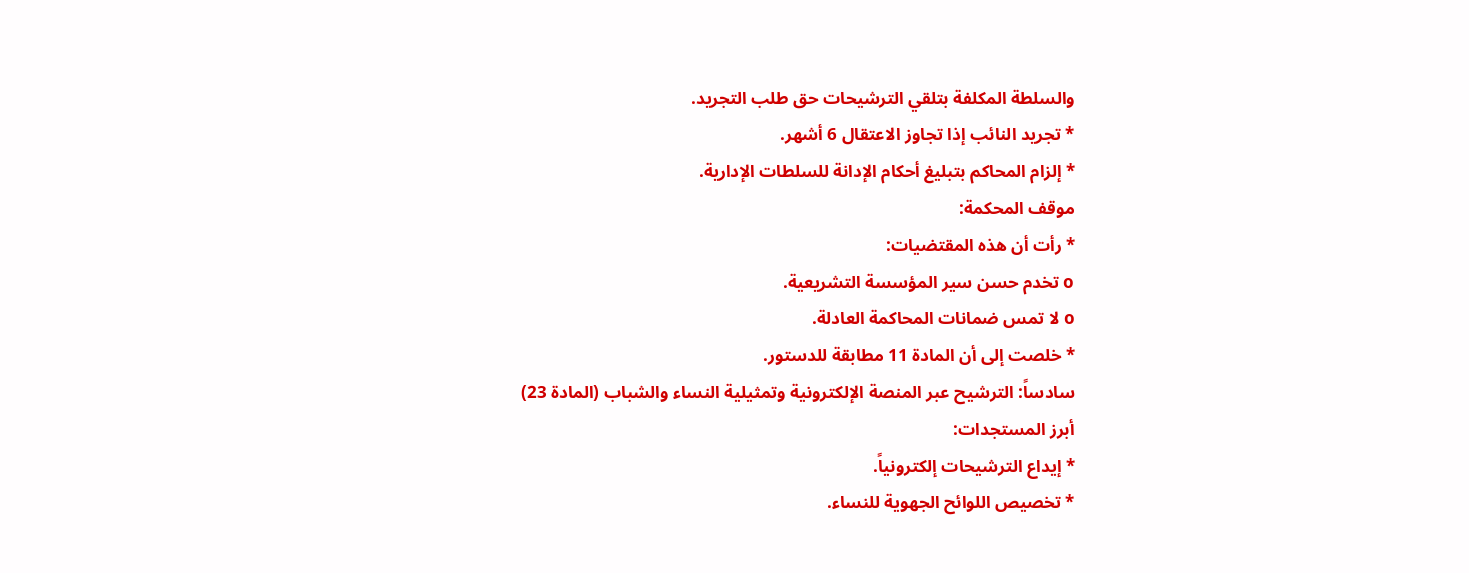والسلطة المكلفة بتلقي الترشيحات حق طلب التجريد.
* تجريد النائب إذا تجاوز الاعتقال 6 أشهر.
* إلزام المحاكم بتبليغ أحكام الإدانة للسلطات الإدارية.
موقف المحكمة:
* رأت أن هذه المقتضيات:
o تخدم حسن سير المؤسسة التشريعية.
o لا تمس ضمانات المحاكمة العادلة.
* خلصت إلى أن المادة 11 مطابقة للدستور.
سادساً: الترشيح عبر المنصة الإلكترونية وتمثيلية النساء والشباب (المادة 23)
أبرز المستجدات:
* إيداع الترشيحات إلكترونياً.
* تخصيص اللوائح الجهوية للنساء.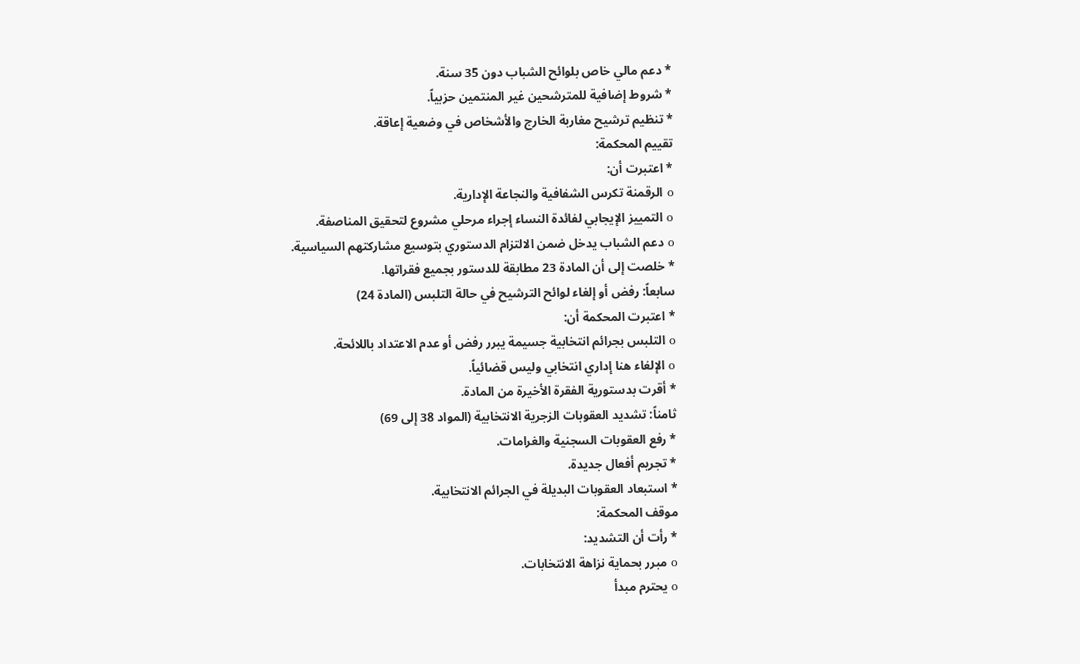* دعم مالي خاص بلوائح الشباب دون 35 سنة.
* شروط إضافية للمترشحين غير المنتمين حزبياً.
* تنظيم ترشيح مغاربة الخارج والأشخاص في وضعية إعاقة.
تقييم المحكمة:
* اعتبرت أن:
o الرقمنة تكرس الشفافية والنجاعة الإدارية.
o التمييز الإيجابي لفائدة النساء إجراء مرحلي مشروع لتحقيق المناصفة.
o دعم الشباب يدخل ضمن الالتزام الدستوري بتوسيع مشاركتهم السياسية.
* خلصت إلى أن المادة 23 مطابقة للدستور بجميع فقراتها.
سابعاً: رفض أو إلغاء لوائح الترشيح في حالة التلبس (المادة 24)
* اعتبرت المحكمة أن:
o التلبس بجرائم انتخابية جسيمة يبرر رفض أو عدم الاعتداد باللائحة.
o الإلغاء هنا إداري انتخابي وليس قضائياً.
* أقرت بدستورية الفقرة الأخيرة من المادة.
ثامناً: تشديد العقوبات الزجرية الانتخابية (المواد 38 إلى 69)
* رفع العقوبات السجنية والغرامات.
* تجريم أفعال جديدة.
* استبعاد العقوبات البديلة في الجرائم الانتخابية.
موقف المحكمة:
* رأت أن التشديد:
o مبرر بحماية نزاهة الانتخابات.
o يحترم مبدأ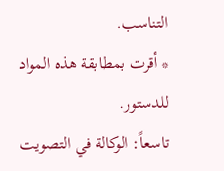التناسب.
* أقرت بمطابقة هذه المواد للدستور.
تاسعاً: الوكالة في التصويت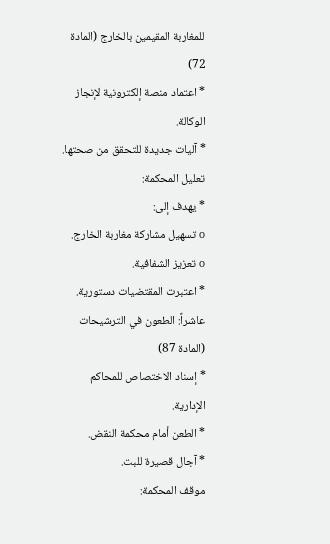للمغاربة المقيمين بالخارج (المادة 72)
* اعتماد منصة إلكترونية لإنجاز الوكالة.
* آليات جديدة للتحقق من صحتها.
تعليل المحكمة:
* يهدف إلى:
o تسهيل مشاركة مغاربة الخارج.
o تعزيز الشفافية.
* اعتبرت المقتضيات دستورية.
عاشراً: الطعون في الترشيحات (المادة 87)
* إسناد الاختصاص للمحاكم الإدارية.
* الطعن أمام محكمة النقض.
* آجال قصيرة للبت.
موقف المحكمة: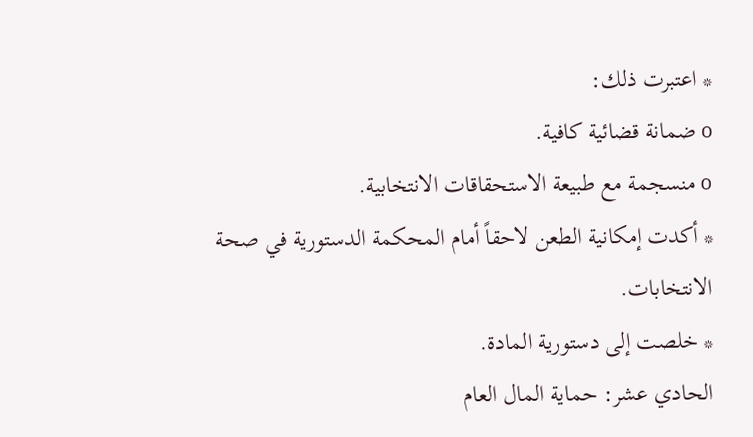* اعتبرت ذلك:
o ضمانة قضائية كافية.
o منسجمة مع طبيعة الاستحقاقات الانتخابية.
* أكدت إمكانية الطعن لاحقاً أمام المحكمة الدستورية في صحة الانتخابات.
* خلصت إلى دستورية المادة.
الحادي عشر: حماية المال العام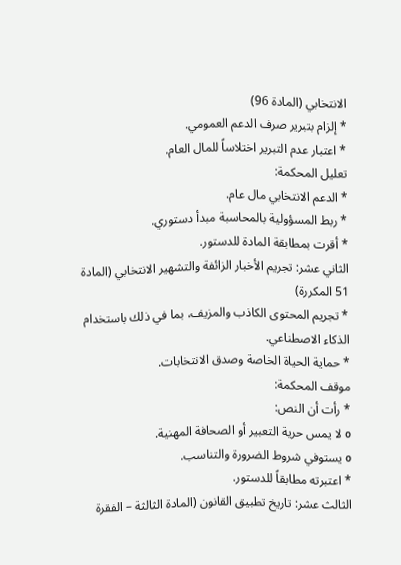الانتخابي (المادة 96)
* إلزام بتبرير صرف الدعم العمومي.
* اعتبار عدم التبرير اختلاساً للمال العام.
تعليل المحكمة:
* الدعم الانتخابي مال عام.
* ربط المسؤولية بالمحاسبة مبدأ دستوري.
* أقرت بمطابقة المادة للدستور.
الثاني عشر: تجريم الأخبار الزائفة والتشهير الانتخابي (المادة 51 المكررة)
* تجريم المحتوى الكاذب والمزيف، بما في ذلك باستخدام الذكاء الاصطناعي.
* حماية الحياة الخاصة وصدق الانتخابات.
موقف المحكمة:
* رأت أن النص:
o لا يمس حرية التعبير أو الصحافة المهنية.
o يستوفي شروط الضرورة والتناسب.
* اعتبرته مطابقاً للدستور.
الثالث عشر: تاريخ تطبيق القانون (المادة الثالثة – الفقرة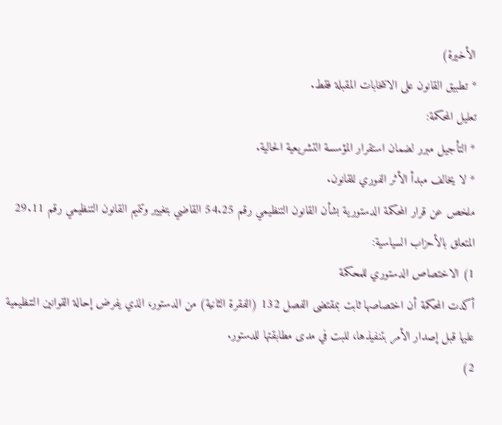الأخيرة)
* تطبيق القانون على الانتخابات المقبلة فقط.
تعليل المحكمة:
* التأجيل مبرر لضمان استقرار المؤسسة التشريعية الحالية.
* لا يخالف مبدأ الأثر الفوري للقانون.
ملخص عن قرار المحكمة الدستورية بشأن القانون التنظيمي رقم 54.25 القاضي بتغيير وتتميم القانون التنظيمي رقم 29.11 المتعلق بالأحزاب السياسية:
1) الاختصاص الدستوري للمحكمة
أكدت المحكمة أن اختصاصها ثابت بمقتضى الفصل 132 (الفقرة الثانية) من الدستور، الذي يفرض إحالة القوانين التنظيمية عليها قبل إصدار الأمر بتنفيذها، للبت في مدى مطابقتها للدستور.
2)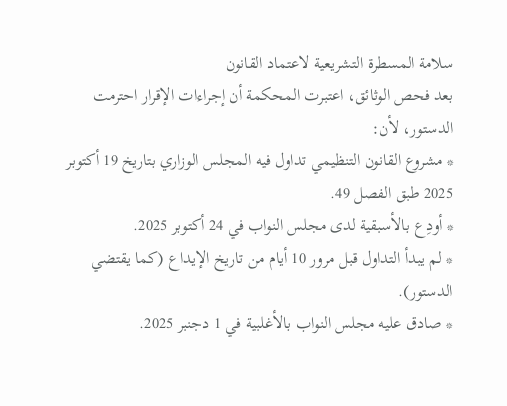سلامة المسطرة التشريعية لاعتماد القانون
بعد فحص الوثائق، اعتبرت المحكمة أن إجراءات الإقرار احترمت الدستور، لأن:
* مشروع القانون التنظيمي تداول فيه المجلس الوزاري بتاريخ 19 أكتوبر 2025 طبق الفصل 49.
* أودِع بالأسبقية لدى مجلس النواب في 24 أكتوبر 2025.
* لم يبدأ التداول قبل مرور 10 أيام من تاريخ الإيداع (كما يقتضي الدستور).
* صادق عليه مجلس النواب بالأغلبية في 1 دجنبر 2025.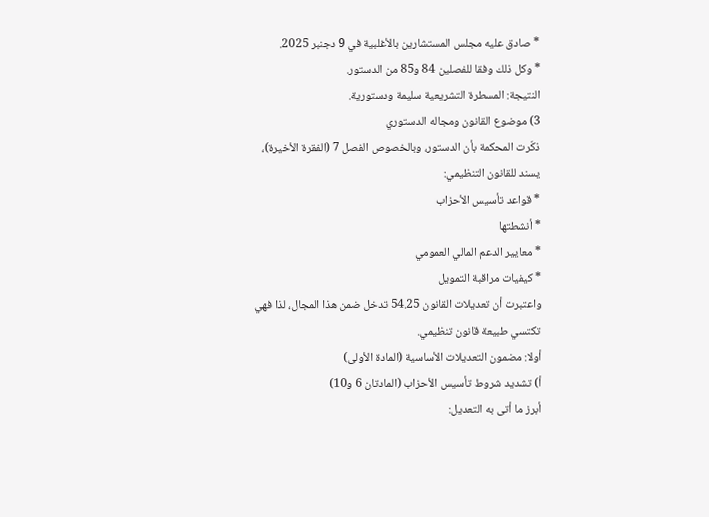* صادق عليه مجلس المستشارين بالأغلبية في 9 دجنبر 2025.
* وكل ذلك وفقا للفصلين 84 و85 من الدستور.
النتيجة: المسطرة التشريعية سليمة ودستورية.
3) موضوع القانون ومجاله الدستوري
ذكّرت المحكمة بأن الدستور، وبالخصوص الفصل 7 (الفقرة الأخيرة)، يسند للقانون التنظيمي:
* قواعد تأسيس الأحزاب
* أنشطتها
* معايير الدعم المالي العمومي
* كيفيات مراقبة التمويل
واعتبرت أن تعديلات القانون 54.25 تدخل ضمن هذا المجال، لذا فهي تكتسي طبيعة قانون تنظيمي.
أولا: مضمون التعديلات الأساسية (المادة الأولى)
أ) تشديد شروط تأسيس الأحزاب (المادتان 6 و10)
أبرز ما أتى به التعديل: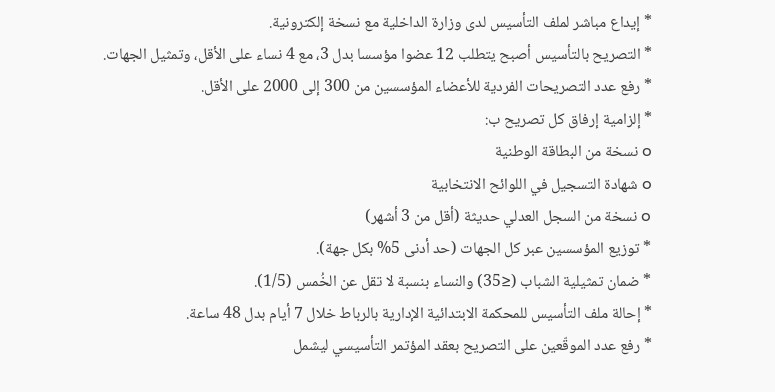* إيداع مباشر لملف التأسيس لدى وزارة الداخلية مع نسخة إلكترونية.
* التصريح بالتأسيس أصبح يتطلب 12 عضوا مؤسسا بدل 3، مع 4 نساء على الأقل، وتمثيل الجهات.
* رفع عدد التصريحات الفردية للأعضاء المؤسسين من 300 إلى 2000 على الأقل.
* إلزامية إرفاق كل تصريح ب:
o نسخة من البطاقة الوطنية
o شهادة التسجيل في اللوائح الانتخابية
o نسخة من السجل العدلي حديثة (أقل من 3 أشهر)
* توزيع المؤسسين عبر كل الجهات (حد أدنى 5% بكل جهة).
* ضمان تمثيلية الشباب (≤35) والنساء بنسبة لا تقل عن الخُمس (1/5).
* إحالة ملف التأسيس للمحكمة الابتدائية الإدارية بالرباط خلال 7 أيام بدل 48 ساعة.
* رفع عدد الموقّعين على التصريح بعقد المؤتمر التأسيسي ليشمل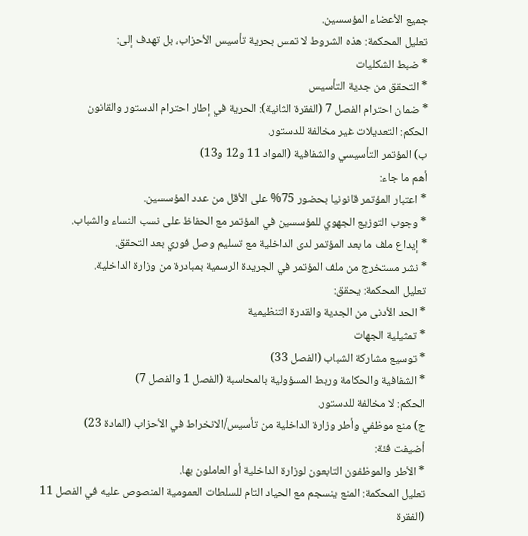جميع الأعضاء المؤسسين.
تعليل المحكمة: هذه الشروط لا تمس بحرية تأسيس الأحزاب، بل تهدف إلى:
* ضبط الشكليات
* التحقق من جدية التأسيس
* ضمان احترام الفصل 7 (الفقرة الثانية): الحرية في إطار احترام الدستور والقانون
الحكم: التعديلات غير مخالفة للدستور.
ب) المؤتمر التأسيسي والشفافية (المواد 11 و12 و13)
أهم ما جاء:
* اعتبار المؤتمر قانونيا بحضور 75% على الأقل من عدد المؤسسين.
* وجوب التوزيع الجهوي للمؤسسين في المؤتمر مع الحفاظ على نسب النساء والشباب.
* إيداع ملف ما بعد المؤتمر لدى الداخلية مع تسليم وصل فوري بعد التحقق.
* نشر مستخرج من ملف المؤتمر في الجريدة الرسمية بمبادرة من وزارة الداخلية.
تعليل المحكمة: يحقق:
* الحد الأدنى من الجدية والقدرة التنظيمية
* تمثيلية الجهات
* توسيع مشاركة الشباب (الفصل 33)
* الشفافية والحكامة وربط المسؤولية بالمحاسبة (الفصل 1 والفصل 7)
الحكم: لا مخالفة للدستور.
ج) منع موظفي وأطر وزارة الداخلية من تأسيس/الانخراط في الأحزاب (المادة 23)
أضيفت فئة:
* الأطر والموظفون التابعون لوزارة الداخلية أو العاملون بها.
تعليل المحكمة: المنع ينسجم مع الحياد التام للسلطات العمومية المنصوص عليه في الفصل 11 (الفقرة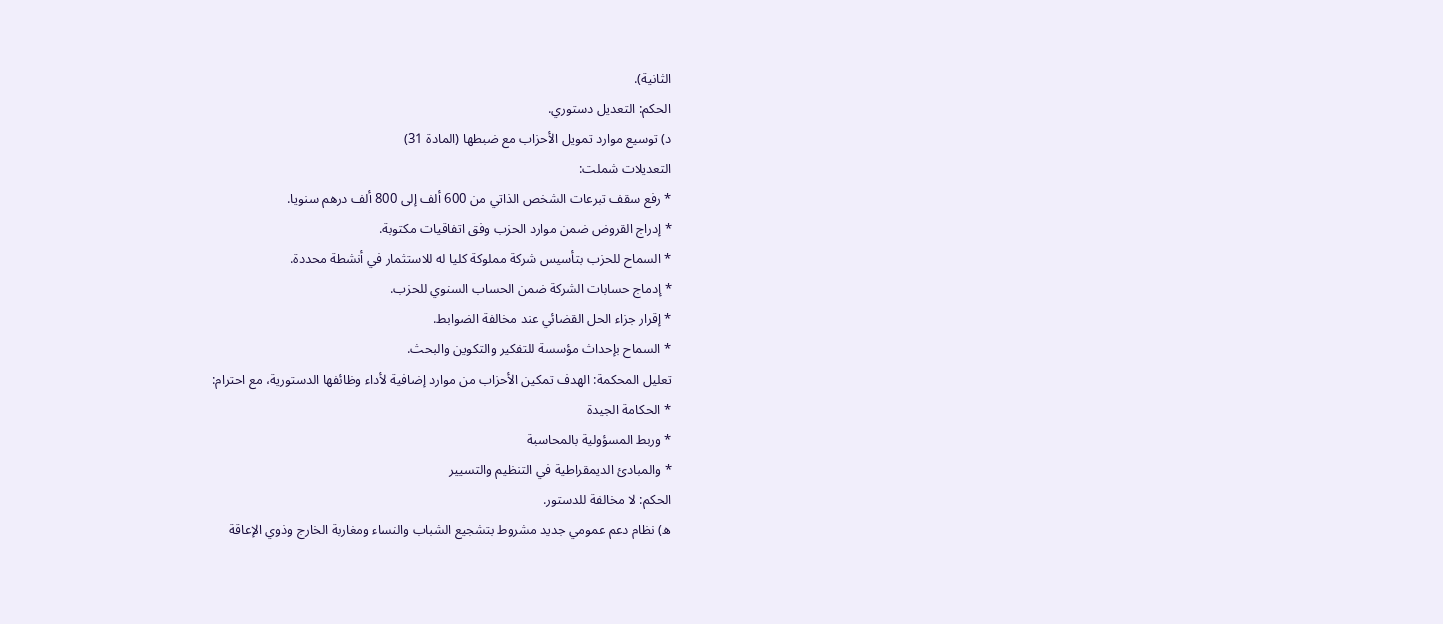الثانية).
الحكم: التعديل دستوري.
د) توسيع موارد تمويل الأحزاب مع ضبطها (المادة 31)
التعديلات شملت:
* رفع سقف تبرعات الشخص الذاتي من 600 ألف إلى 800 ألف درهم سنويا.
* إدراج القروض ضمن موارد الحزب وفق اتفاقيات مكتوبة.
* السماح للحزب بتأسيس شركة مملوكة كليا له للاستثمار في أنشطة محددة.
* إدماج حسابات الشركة ضمن الحساب السنوي للحزب.
* إقرار جزاء الحل القضائي عند مخالفة الضوابط.
* السماح بإحداث مؤسسة للتفكير والتكوين والبحث.
تعليل المحكمة: الهدف تمكين الأحزاب من موارد إضافية لأداء وظائفها الدستورية، مع احترام:
* الحكامة الجيدة
* وربط المسؤولية بالمحاسبة
* والمبادئ الديمقراطية في التنظيم والتسيير
الحكم: لا مخالفة للدستور.
ه) نظام دعم عمومي جديد مشروط بتشجيع الشباب والنساء ومغاربة الخارج وذوي الإعاقة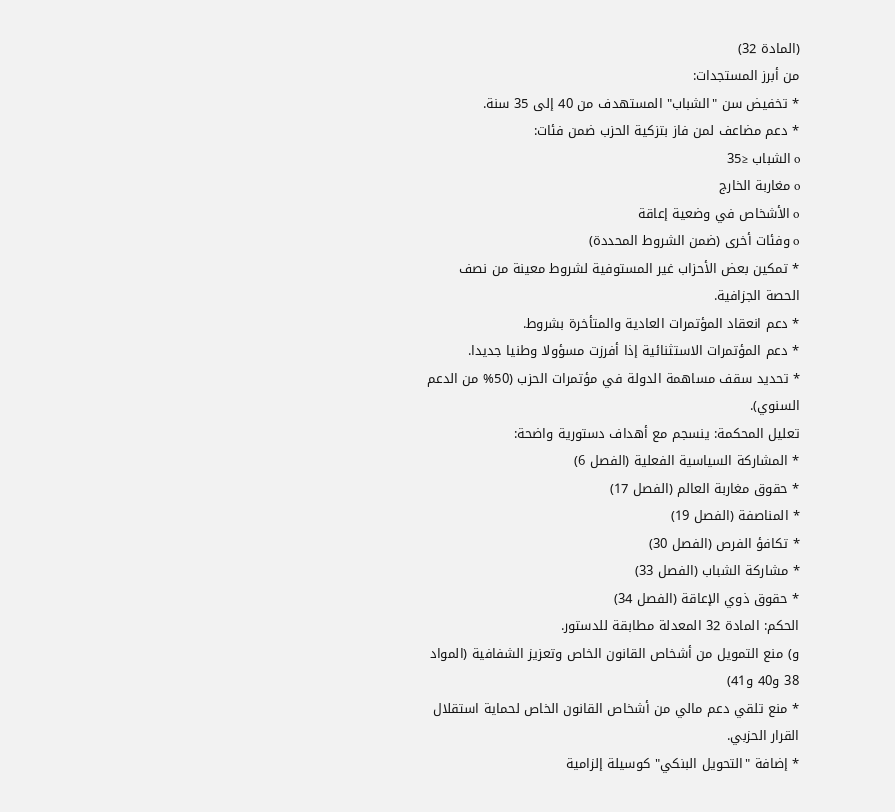(المادة 32)
من أبرز المستجدات:
* تخفيض سن "الشباب" المستهدف من 40 إلى 35 سنة.
* دعم مضاعف لمن فاز بتزكية الحزب ضمن فئات:
o الشباب ≤35
o مغاربة الخارج
o الأشخاص في وضعية إعاقة
o وفئات أخرى (ضمن الشروط المحددة)
* تمكين بعض الأحزاب غير المستوفية لشروط معينة من نصف الحصة الجزافية.
* دعم انعقاد المؤتمرات العادية والمتأخرة بشروط.
* دعم المؤتمرات الاستثنائية إذا أفرزت مسؤولا وطنيا جديدا.
* تحديد سقف مساهمة الدولة في مؤتمرات الحزب (50% من الدعم السنوي).
تعليل المحكمة: ينسجم مع أهداف دستورية واضحة:
* المشاركة السياسية الفعلية (الفصل 6)
* حقوق مغاربة العالم (الفصل 17)
* المناصفة (الفصل 19)
* تكافؤ الفرص (الفصل 30)
* مشاركة الشباب (الفصل 33)
* حقوق ذوي الإعاقة (الفصل 34)
الحكم: المادة 32 المعدلة مطابقة للدستور.
و) منع التمويل من أشخاص القانون الخاص وتعزيز الشفافية (المواد 38 و40 و41)
* منع تلقي دعم مالي من أشخاص القانون الخاص لحماية استقلال القرار الحزبي.
* إضافة "التحويل البنكي" كوسيلة إلزامية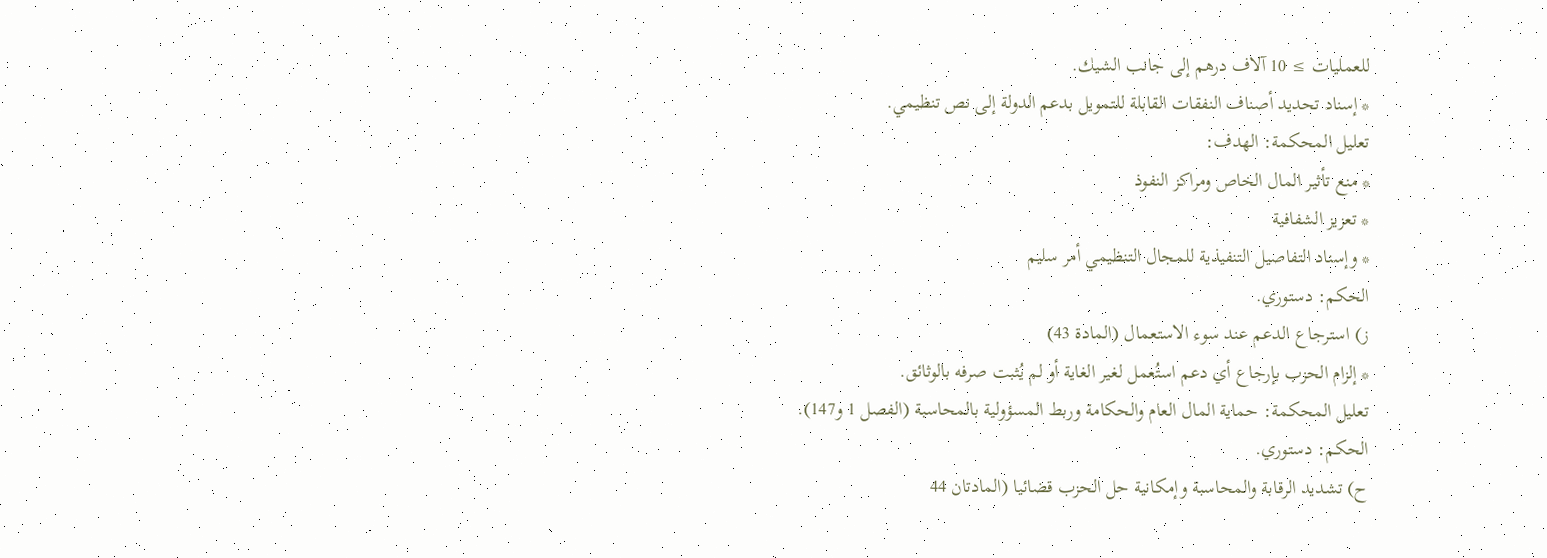للعمليات ≥ 10 آلاف درهم إلى جانب الشيك.
* إسناد تحديد أصناف النفقات القابلة للتمويل بدعم الدولة إلى نص تنظيمي.
تعليل المحكمة: الهدف:
* منع تأثير المال الخاص ومراكز النفوذ
* تعزيز الشفافية
* وإسناد التفاصيل التنفيذية للمجال التنظيمي أمر سليم
الحكم: دستوري.
ز) استرجاع الدعم عند سوء الاستعمال (المادة 43)
* إلزام الحزب بإرجاع أي دعم استُعمل لغير الغاية أو لم يُثبت صرفه بالوثائق.
تعليل المحكمة: حماية المال العام والحكامة وربط المسؤولية بالمحاسبة (الفصل 1 و147).
الحكم: دستوري.
ح) تشديد الرقابة والمحاسبة وإمكانية حل الحزب قضائيا (المادتان 44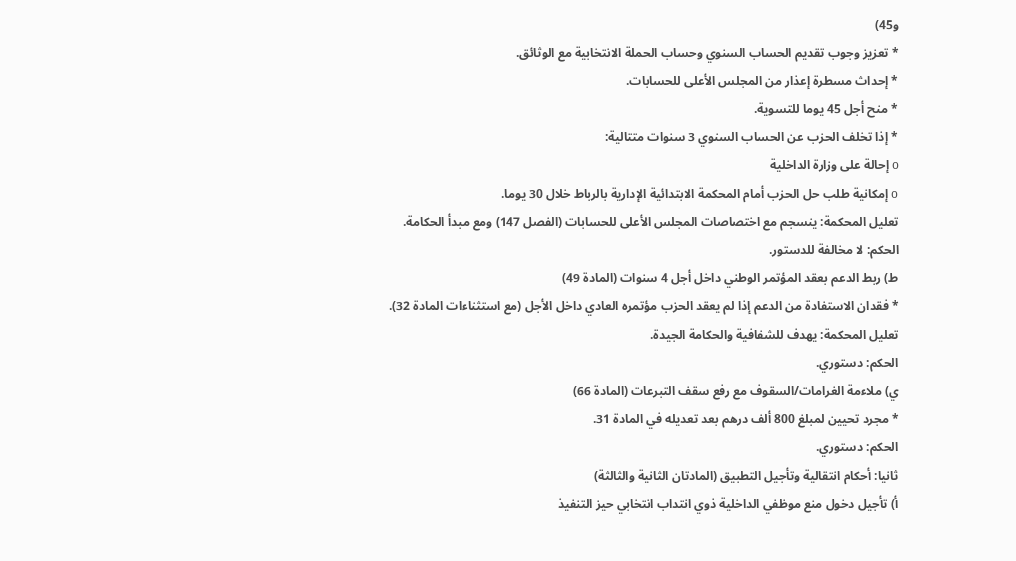و45)
* تعزيز وجوب تقديم الحساب السنوي وحساب الحملة الانتخابية مع الوثائق.
* إحداث مسطرة إعذار من المجلس الأعلى للحسابات.
* منح أجل 45 يوما للتسوية.
* إذا تخلف الحزب عن الحساب السنوي 3 سنوات متتالية:
o إحالة على وزارة الداخلية
o إمكانية طلب حل الحزب أمام المحكمة الابتدائية الإدارية بالرباط خلال 30 يوما.
تعليل المحكمة: ينسجم مع اختصاصات المجلس الأعلى للحسابات (الفصل 147) ومع مبدأ الحكامة.
الحكم: لا مخالفة للدستور.
ط) ربط الدعم بعقد المؤتمر الوطني داخل أجل 4 سنوات (المادة 49)
* فقدان الاستفادة من الدعم إذا لم يعقد الحزب مؤتمره العادي داخل الأجل (مع استثناءات المادة 32).
تعليل المحكمة: يهدف للشفافية والحكامة الجيدة.
الحكم: دستوري.
ي) ملاءمة الغرامات/السقوف مع رفع سقف التبرعات (المادة 66)
* مجرد تحيين لمبلغ 800 ألف درهم بعد تعديله في المادة 31.
الحكم: دستوري.
ثانيا: أحكام انتقالية وتأجيل التطبيق (المادتان الثانية والثالثة)
أ) تأجيل دخول منع موظفي الداخلية ذوي انتداب انتخابي حيز التنفيذ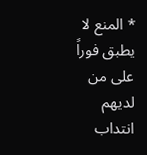* المنع لا يطبق فوراً على من لديهم انتداب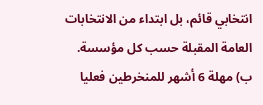انتخابي قائم، بل ابتداء من الانتخابات العامة المقبلة حسب كل مؤسسة.
ب) مهلة 6 أشهر للمنخرطين فعليا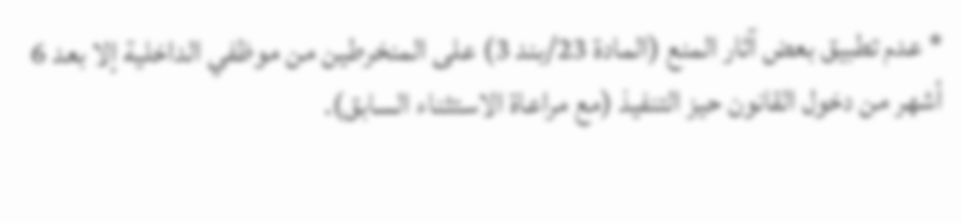* عدم تطبيق بعض آثار المنع (المادة 23/بند 3) على المنخرطين من موظفي الداخلية إلا بعد 6 أشهر من دخول القانون حيز التنفيذ (مع مراعاة الاستثناء السابق).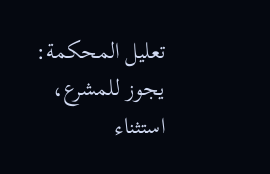تعليل المحكمة: يجوز للمشرع، استثناء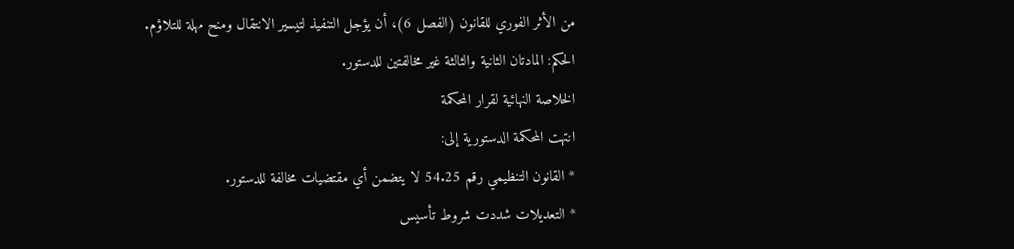من الأثر الفوري للقانون (الفصل 6)، أن يؤجل التنفيذ لتيسير الانتقال ومنح مهلة للتلاؤم.
الحكم: المادتان الثانية والثالثة غير مخالفتين للدستور.
الخلاصة النهائية لقرار المحكمة
انتهت المحكمة الدستورية إلى:
* القانون التنظيمي رقم 54.25 لا يتضمن أي مقتضيات مخالفة للدستور.
* التعديلات شددت شروط تأسيس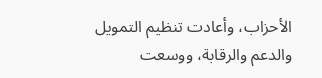الأحزاب، وأعادت تنظيم التمويل والدعم والرقابة، ووسعت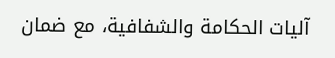آليات الحكامة والشفافية، مع ضمان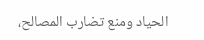الحياد ومنع تضارب المصالح،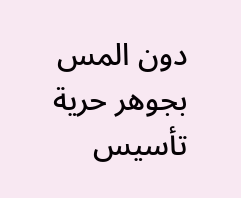دون المس بجوهر حرية تأسيس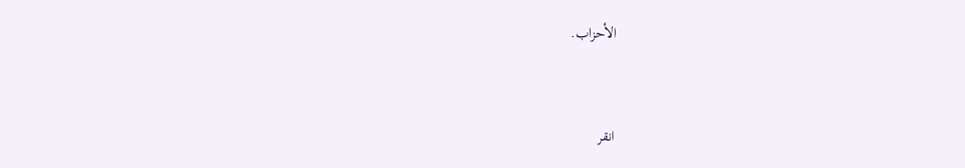الأحزاب.


انقر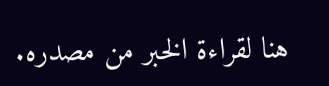هنا لقراءة الخبر من مصدره.